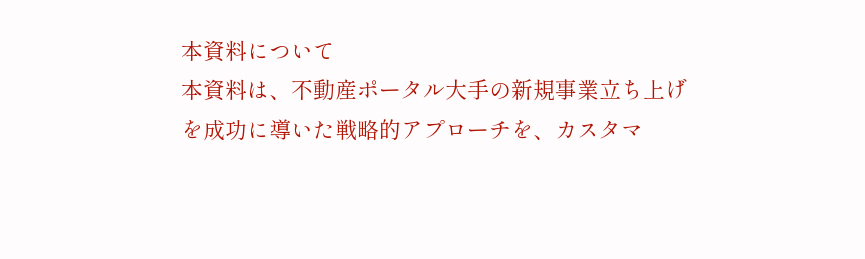本資料について
本資料は、不動産ポータル大手の新規事業立ち上げを成功に導いた戦略的アプローチを、カスタマ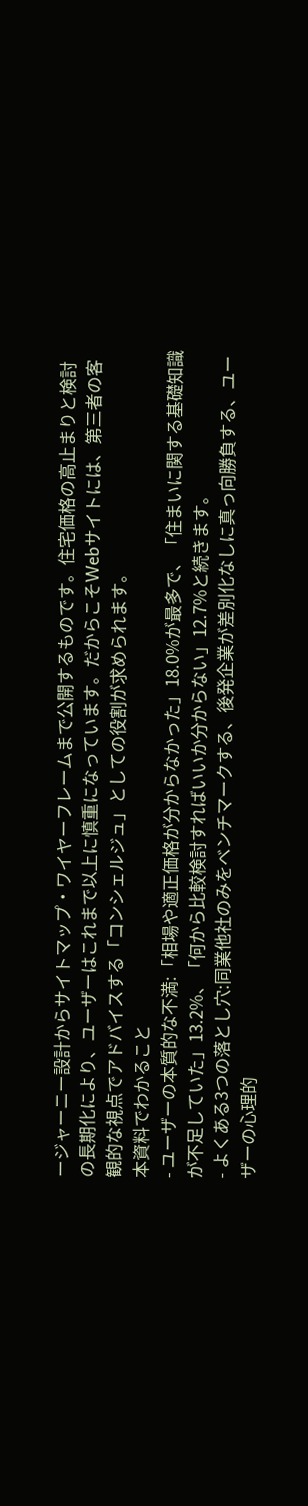ージャーニー設計からサイトマップ・ワイヤーフレームまで公開するものです。住宅価格の高止まりと検討の長期化により、ユーザーはこれまで以上に慎重になっています。だからこそWebサイトには、第三者の客観的な視点でアドバイスする「コンシェルジュ」としての役割が求められます。
本資料でわかること
- ユーザーの本質的な不満:「相場や適正価格が分からなかった」18.0%が最多で、「住まいに関する基礎知識が不足していた」13.2%、「何から比較検討すればいいか分からない」12.7%と続きます。
- よくある3つの落とし穴:同業他社のみをベンチマークする、後発企業が差別化なしに真っ向勝負する、ユーザーの心理的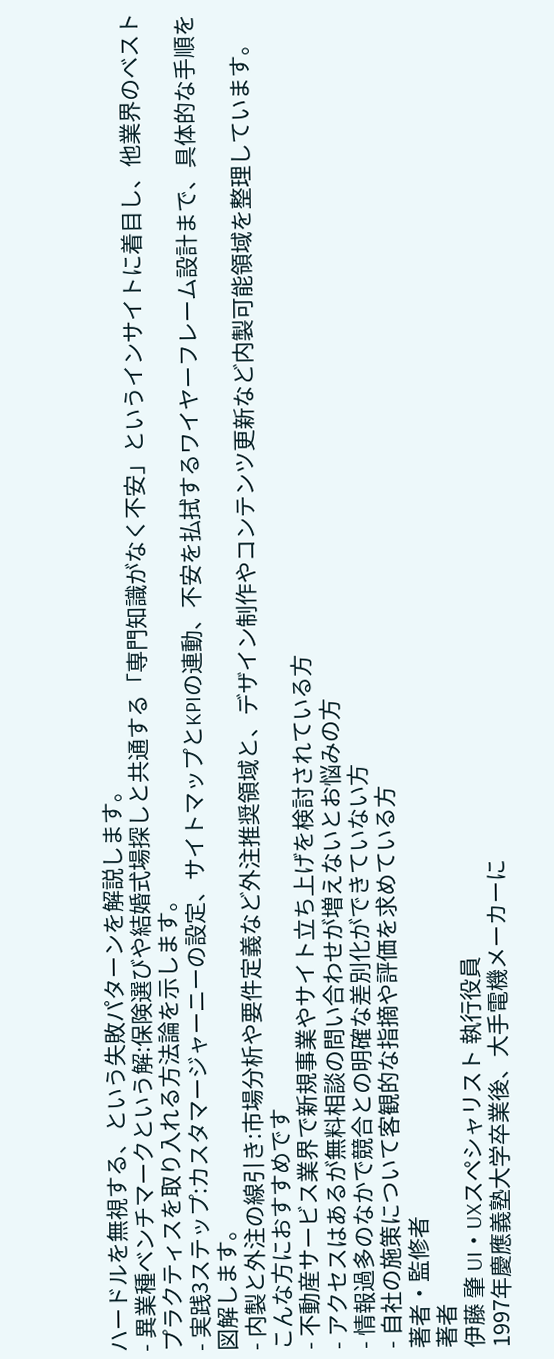ハードルを無視する、という失敗パターンを解説します。
- 異業種ベンチマークという解:保険選びや結婚式場探しと共通する「専門知識がなく不安」というインサイトに着目し、他業界のベストプラクティスを取り入れる方法論を示します。
- 実践3ステップ:カスタマージャーニーの設定、サイトマップとKPIの連動、不安を払拭するワイヤーフレーム設計まで、具体的な手順を図解します。
- 内製と外注の線引き:市場分析や要件定義など外注推奨領域と、デザイン制作やコンテンツ更新など内製可能領域を整理しています。
こんな方におすすめです
- 不動産サービス業界で新規事業やサイト立ち上げを検討されている方
- アクセスはあるが無料相談の問い合わせが増えないとお悩みの方
- 情報過多のなかで競合との明確な差別化ができていない方
- 自社の施策について客観的な指摘や評価を求めている方
著者・監修者
著者
伊藤 肇 UI・UXスペシャリスト 執行役員
1997年慶應義塾大学卒業後、大手電機メーカーに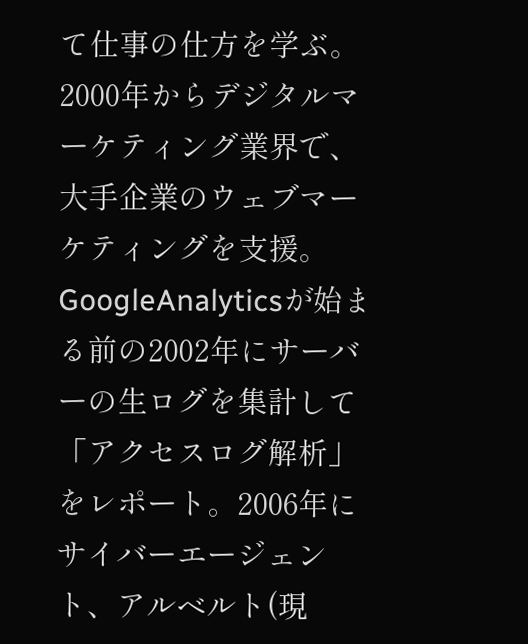て仕事の仕方を学ぶ。
2000年からデジタルマーケティング業界で、大手企業のウェブマーケティングを支援。
GoogleAnalyticsが始まる前の2002年にサーバーの生ログを集計して「アクセスログ解析」をレポート。2006年にサイバーエージェント、アルベルト(現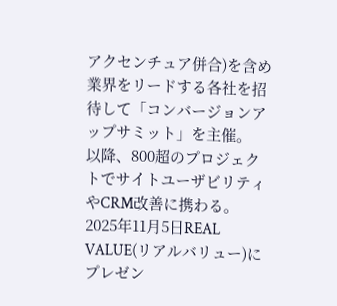アクセンチュア併合)を含め業界をリードする各社を招待して「コンバージョンアップサミット」を主催。
以降、800超のプロジェクトでサイトユーザビリティやCRM改善に携わる。
2025年11月5日REAL VALUE(リアルバリュー)にプレゼン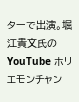ターで出演。堀江貴文氏のYouTube ホリエモンチャン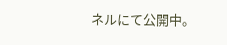ネルにて公開中。